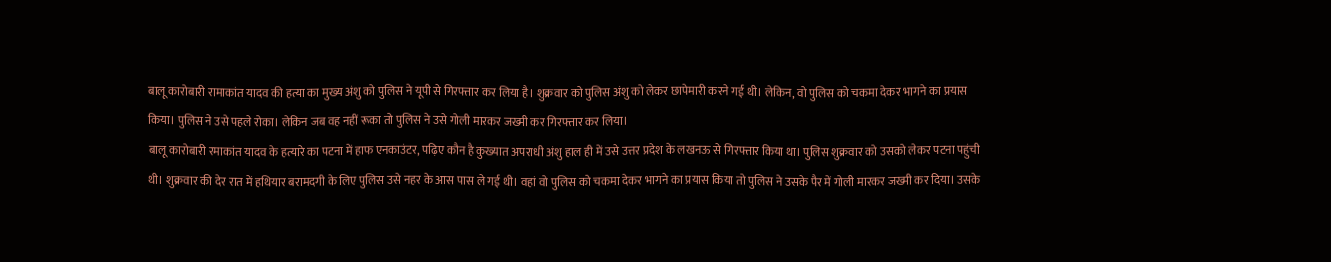बालू कारोबारी रामाकांत यादव की हत्या का मुख्य अंशु को पुलिस ने यूपी से गिरफ्तार कर लिया है। शुक्रवार को पुलिस अंशु को लेकर छापेमारी करने गई थी। लेकिन, वो पुलिस को चकमा देकर भागने का प्रयास किया। पुलिस ने उसे पहले रोका। लेकिन जब वह नहीं रूका तो पुलिस ने उसे गोली मारकर जख्मी कर गिरफ्तार कर लिया।
बालू कारोबारी रमाकांत यादव के हत्यारे का पटना में हाफ एनकाउंटर, पढ़िए कौन है कुख्यात अपराधी अंशु हाल ही में उसे उत्तर प्रदेश के लखनऊ से गिरफ्तार किया था। पुलिस शुक्रवार को उसको लेकर पटना पहुंची थी। शुक्रवार की देर रात में हथियार बरामदगी के लिए पुलिस उसे नहर के आस पास ले गई थी। वहां वो पुलिस को चकमा देकर भागने का प्रयास किया तो पुलिस ने उसके पैर में गोली मारकर जख्मी कर दिया। उसके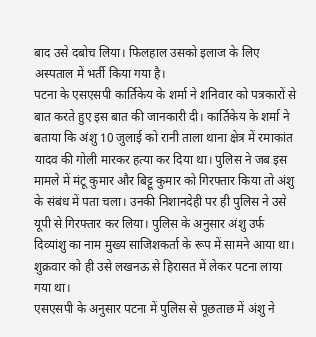बाद उसे दबोच लिया। फिलहाल उसको इलाज के लिए अस्पताल में भर्ती किया गया है।
पटना के एसएसपी कार्तिकेय के शर्मा ने शनिवार को पत्रकारों से बात करते हुए इस बात की जानकारी दी। कार्तिकेय के शर्मा ने बताया कि अंशु 10 जुलाई को रानी ताला थाना क्षेत्र में रमाकांत यादव की गोली मारकर हत्या कर दिया था। पुलिस ने जब इस मामले में मंटू कुमार और बिट्टू कुमार को गिरफ्तार किया तो अंशु के संबंध में पता चला। उनकी निशानदेही पर ही पुलिस ने उसे यूपी से गिरफ्तार कर लिया। पुलिस के अनुसार अंशु उर्फ दिव्यांशु का नाम मुख्य साजिशकर्ता के रूप में सामने आया था। शुक्रवार को ही उसे लखनऊ से हिरासत में लेकर पटना लाया गया था।
एसएसपी के अनुसार पटना में पुलिस से पूछताछ में अंशु ने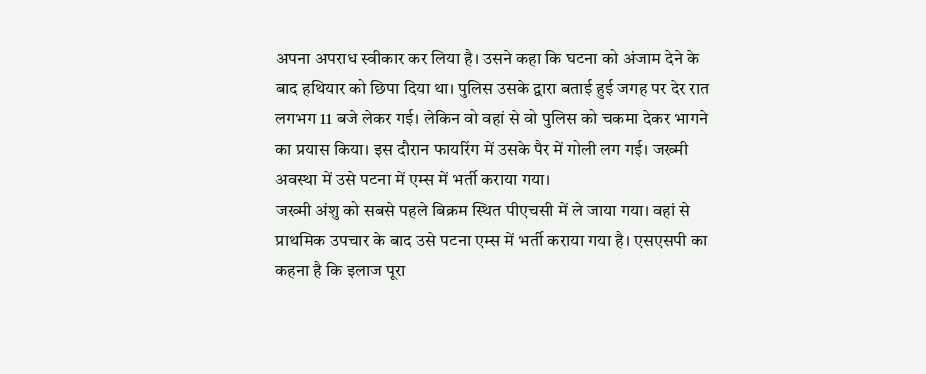अपना अपराध स्वीकार कर लिया है। उसने कहा कि घटना को अंजाम देने के बाद हथियार को छिपा दिया था। पुलिस उसके द्वारा बताई हुई जगह पर देर रात लगभग 11 बजे लेकर गई। लेकिन वो वहां से वो पुलिस को चकमा देकर भागने का प्रयास किया। इस दौरान फायरिंग में उसके पैर में गोली लग गई। जख्मी अवस्था में उसे पटना में एम्स में भर्ती कराया गया।
जख्मी अंशु को सबसे पहले बिक्रम स्थित पीएचसी में ले जाया गया। वहां से प्राथमिक उपचार के बाद उसे पटना एम्स में भर्ती कराया गया है। एसएसपी का कहना है कि इलाज पूरा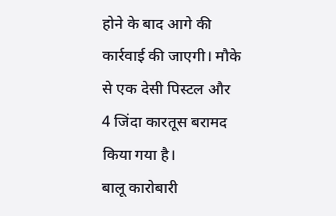होने के बाद आगे की कार्रवाई की जाएगी। मौके से एक देसी पिस्टल और 4 जिंदा कारतूस बरामद किया गया है।
बालू कारोबारी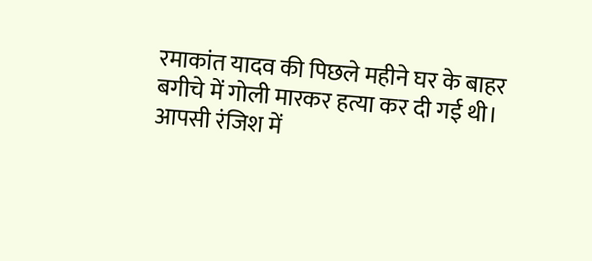रमाकांत यादव की पिछले महीने घर के बाहर बगीचे में गोली मारकर हत्या कर दी गई थी। आपसी रंजिश में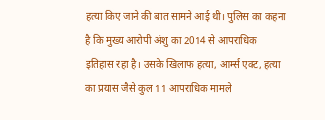हत्या किए जाने की बात सामने आई थी। पुलिस का कहना है कि मुख्य आरोपी अंशु का 2014 से आपराधिक इतिहास रहा है। उसके खिलाफ हत्या, आर्म्स एक्ट, हत्या का प्रयास जैसे कुल 11 आपराधिक मामले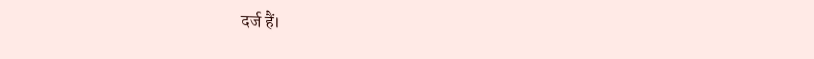दर्ज हैं।